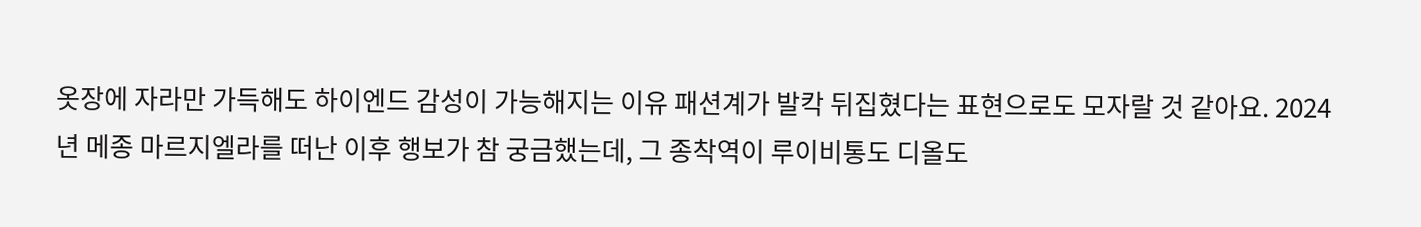옷장에 자라만 가득해도 하이엔드 감성이 가능해지는 이유 패션계가 발칵 뒤집혔다는 표현으로도 모자랄 것 같아요. 2024년 메종 마르지엘라를 떠난 이후 행보가 참 궁금했는데, 그 종착역이 루이비통도 디올도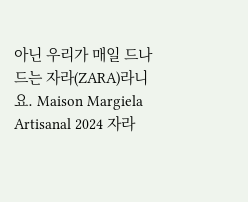아닌 우리가 매일 드나드는 자라(ZARA)라니요. Maison Margiela Artisanal 2024 자라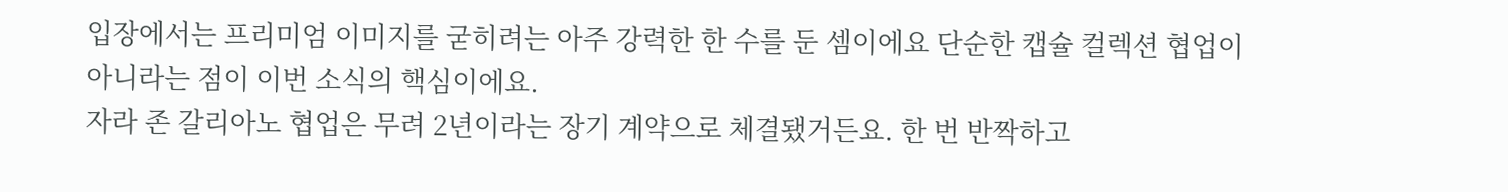입장에서는 프리미엄 이미지를 굳히려는 아주 강력한 한 수를 둔 셈이에요 단순한 캡슐 컬렉션 협업이 아니라는 점이 이번 소식의 핵심이에요.
자라 존 갈리아노 협업은 무려 2년이라는 장기 계약으로 체결됐거든요. 한 번 반짝하고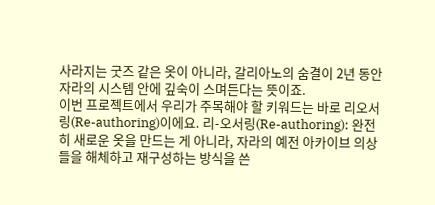사라지는 굿즈 같은 옷이 아니라, 갈리아노의 숨결이 2년 동안 자라의 시스템 안에 깊숙이 스며든다는 뜻이죠.
이번 프로젝트에서 우리가 주목해야 할 키워드는 바로 리오서 링(Re-authoring)이에요. 리-오서링(Re-authoring): 완전히 새로운 옷을 만드는 게 아니라, 자라의 예전 아카이브 의상들을 해체하고 재구성하는 방식을 쓴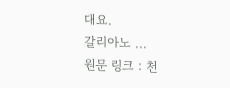대요.
갈리아노 ...
원문 링크 : 천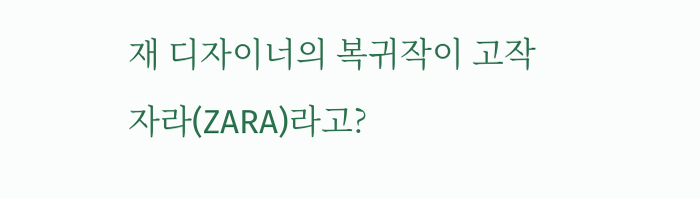재 디자이너의 복귀작이 고작 자라(ZARA)라고?